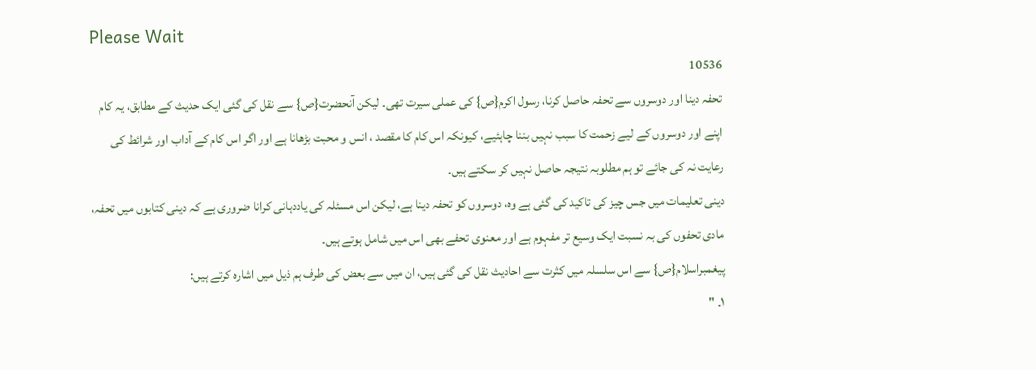Please Wait
10536
تحفہ دینا اور دوسروں سے تحفہ حاصل کرنا، رسول اکرم{ص} کی عملی سیرت تھی۔ لیکن آنحضرت{ص} سے نقل کی گئی ایک حدیث کے مطابق، یہ کام اپنے اور دوسروں کے لیے زحمت کا سبب نہیں بننا چاہئیے، کیونکہ اس کام کا مقصد ، انس و محبت بڑھانا ہے اور اگر اس کام کے آداب اور شرائط کی رعایت نہ کی جائے تو ہم مطلوبہ نتیجہ حاصل نہیں کر سکتے ہیں۔
دینی تعلیمات میں جس چیز کی تاکید کی گئی ہے وہ، دوسروں کو تحفہ دینا ہے، لیکن اس مسئلہ کی یاددہانی کرانا ضروری ہے کہ دینی کتابوں میں تحفہ، مادی تحفوں کی بہ نسبت ایک وسیع تر مفہوم ہے اور معنوی تحفے بھی اس میں شامل ہوتے ہیں۔
پیغمبراسلام{ص} سے اس سلسلہ میں کثرت سے احادیث نقل کی گئی ہیں، ان میں سے بعض کی طرف ہم ذیل میں اشارہ کرتے ہیں:
۱۔ "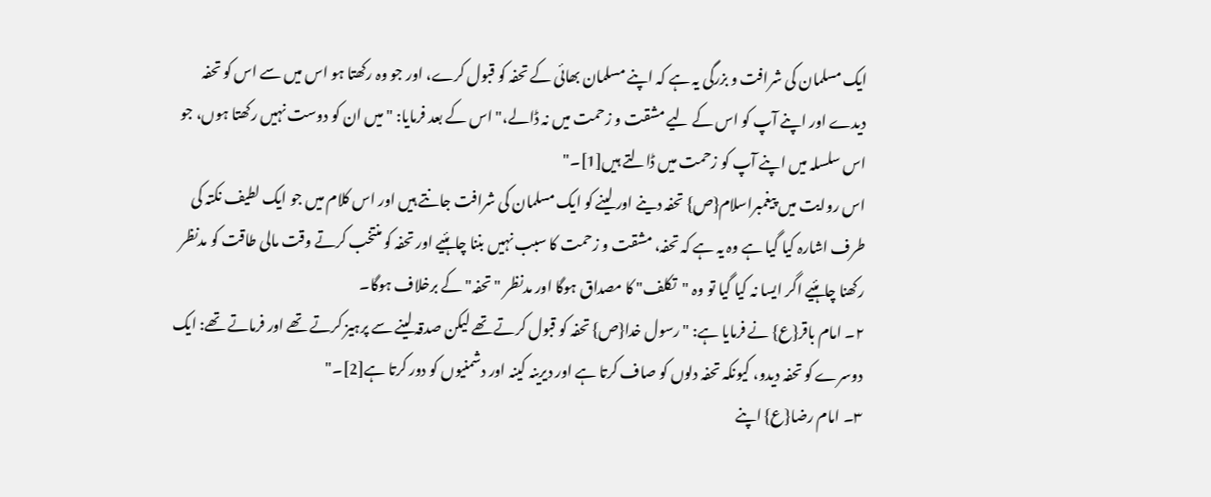ایک مسلمان کی شرافت و بزرگی یہ ہے کہ اپنے مسلمان بھائی کے تحفہ کو قبول کرے، اور جو وہ رکھتا ہو اس میں سے اس کو تحفہ دیدے اور اپنے آپ کو اس کے لیے مشقت و زحمت میں نہ ڈالے،" اس کے بعد فرمایا: " میں ان کو دوست نہیں رکھتا ہوں، جو اس سلسلہ میں اپنے آپ کو زحمت میں ڈالتے ہیں[1]۔"
اس روایت میں پیغمبراسلام{ص} تحفہ دینے اور لینے کو ایک مسلمان کی شرافت جانتے ہیں اور اس کلام میں جو ایک لطیف نکتہ کی طرف اشارہ کیا گیا ہے وہ یہ ہے کہ تحفہ، مشقت و زحمت کا سبب نہیں بننا چاہئیے اور تحفہ کو منتخب کرتے وقت مالی طاقت کو مدنظر رکھنا چاہئیے اگر ایسا نہ کیا گیا تو وہ "تکلف" کا مصداق ہوگا اور مدنظر "تحفہ" کے برخلاف ہوگا۔
۲۔ امام باقر{ع} نے فرمایا ہے: " رسول خدا{ص} تحفہ کو قبول کرتے تھے لیکن صدقہ لینے سے پرہیز کرتے تھے اور فرماتے تھے: ایک دوسرے کو تحفہ دیدو، کیونکہ تحفہ دلوں کو صاف کرتا ہے اور دیرینہ کینہ اور دشمنیوں کو دور کرتا ہے[2]۔"
۳۔ امام رضا{ع} اپنے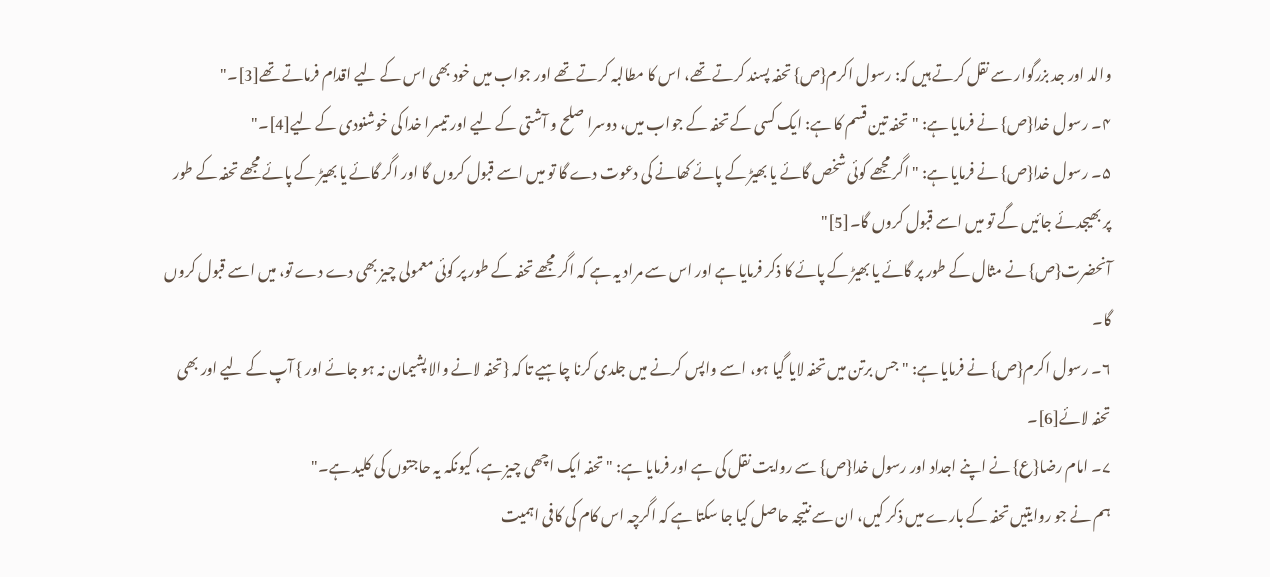والد اور جد بزرگوار سے نقل کرتے ہیں کہ: رسول اکرم{ص} تحفہ پسند کرتے تھے، اس کا مطالبہ کرتے تھے اور جواب میں خود بھی اس کے لیے اقدام فرماتے تھے[3]۔"
۴۔ رسول خدا{ص} نے فرمایا ہے: " تحفہ تین قسم کا ہے: ایک کسی کے تحفہ کے جواب میں، دوسرا صلح و آشتی کے لیے اور تیسرا خدا کی خوشنودی کے لیے[4]۔"
۵۔ رسول خدا{ص} نے فرمایا ہے: " اگر مجھے کوئی شخص گائے یا بھیڑ کے پائے کھانے کی دعوت دے گا تو میں اسے قبول کروں گا اور اگر گائے یا بھیڑ کے پائے مجھے تحفہ کے طور پر بھیجدئے جائیں گے تو میں اسے قبول کروں گا۔[5]"
آنحضرت{ص} نے مثال کے طور پر گائے یا بھیڑ کے پائے کا ذکر فرمایا ہے اور اس سے مراد یہ ہے کہ اگر مجھے تحفہ کے طور پر کوئی معمولی چیز بھی دے دے تو، میں اسے قبول کروں گا۔
۶۔ رسول اکرم{ص} نے فرمایا ہے: " جس برتن میں تحفہ لایا گیا ہو، اسے واپس کرنے میں جلدی کرنا چاہیے تا کہ {تحفہ لانے والا پشیمان نہ ہو جائے اور } آپ کے لیے اور بھی تحفہ لائے[6]۔
۷۔ امام رضا{ع} نے اپنے اجداد اور رسول خدا{ص} سے روایت نقل کی ہے اور فرمایا ہے: " تحفہ ایک اچھی چیز ہے، کیونکہ یہ حاجتوں کی کلید ہے۔"
ہم نے جو روایتیں تحفہ کے بارے میں ذکر کیں، ان سے نتیجہ حاصل کیا جا سکتا ہے کہ اگرچہ اس کام کی کافی اہمیت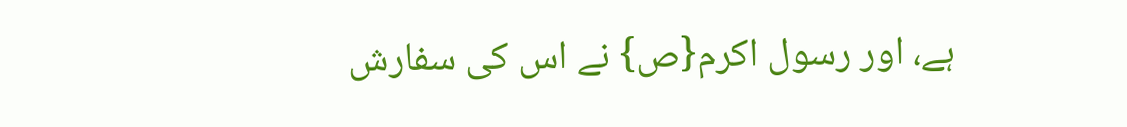ہے، اور رسول اکرم{ص} نے اس کی سفارش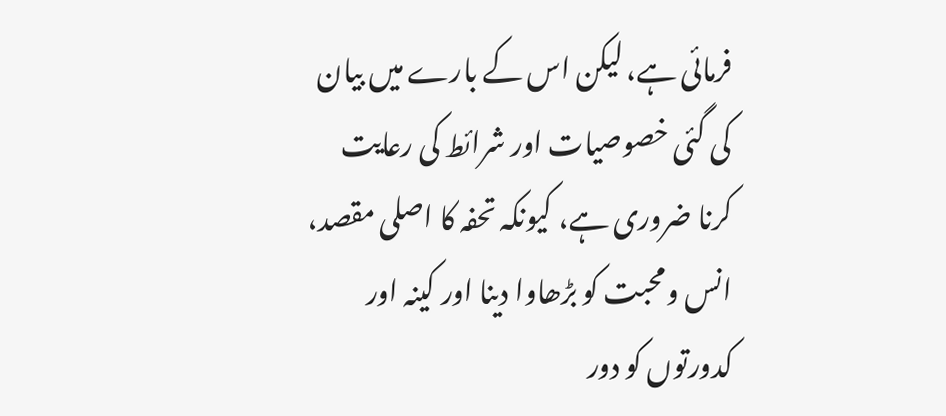فرمائی ہے، لیکن اس کے بارے میں بیان کی گئی خصوصیات اور شرائط کی رعایت کرنا ضروری ہے، کیونکہ تحفہ کا اصلی مقصد، انس ومحبت کو بڑھاوا دینا اور کینہ اور کدورتوں کو دور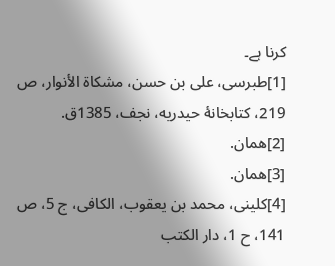کرنا ہے۔
[1]طبرسی، علی بن حسن، مشکاة الأنوار، ص 219، کتابخانۀ حیدریه، نجف، 1385ق.
[2]همان.
[3]همان.
[4]کلینی، محمد بن یعقوب، الکافی، ج 5، ص 141، ح 1، دار الکتب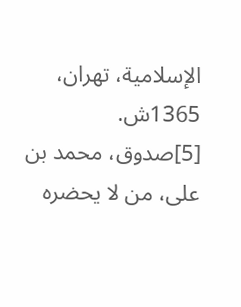الإسلامیة، تهران، 1365ش.
[5]صدوق، محمد بن علی، من لا یحضره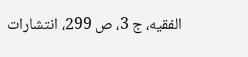الفقیه، ج 3، ص 299، انتشارات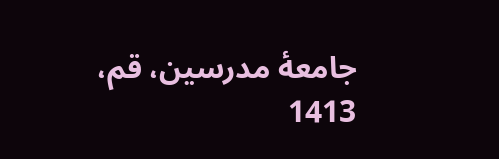جامعۀ مدرسین، قم، 1413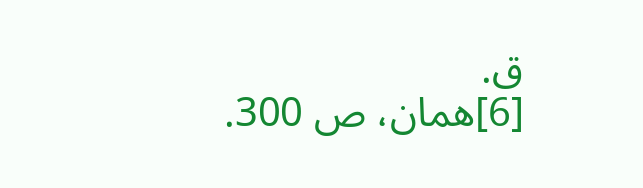ق.
[6]همان، ص 300.